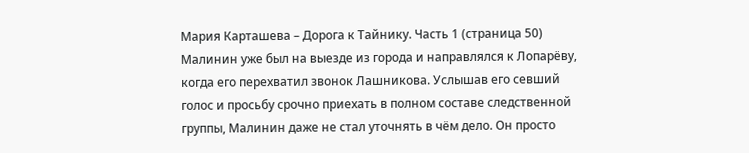Мария Карташева – Дорога к Тайнику. Часть 1 (страница 50)
Малинин уже был на выезде из города и направлялся к Лопарёву, когда его перехватил звонок Лашникова. Услышав его севший голос и просьбу срочно приехать в полном составе следственной группы, Малинин даже не стал уточнять в чём дело. Он просто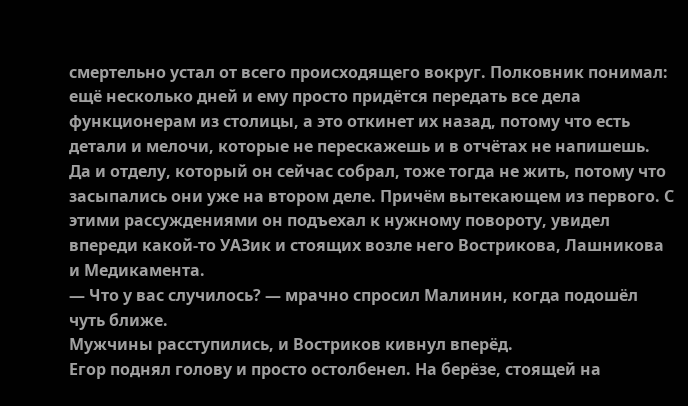смертельно устал от всего происходящего вокруг. Полковник понимал: ещё несколько дней и ему просто придётся передать все дела функционерам из столицы, а это откинет их назад, потому что есть детали и мелочи, которые не перескажешь и в отчётах не напишешь. Да и отделу, который он сейчас собрал, тоже тогда не жить, потому что засыпались они уже на втором деле. Причём вытекающем из первого. С этими рассуждениями он подъехал к нужному повороту, увидел впереди какой-то УАЗик и стоящих возле него Вострикова, Лашникова и Медикамента.
— Что у вас случилось? — мрачно спросил Малинин, когда подошёл чуть ближе.
Мужчины расступились, и Востриков кивнул вперёд.
Егор поднял голову и просто остолбенел. На берёзе, стоящей на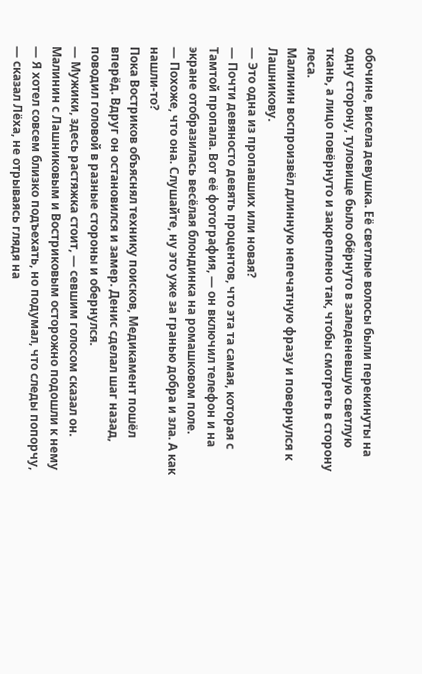обочине, висела девушка. Её светлые волосы были перекинуты на одну сторону, туловище было обёрнуто в заледеневшую светлую ткань, а лицо повёрнуто и закреплено так, чтобы смотреть в сторону леса.
Малинин воспроизвёл длинную непечатную фразу и повернулся к Лашникову.
— Это одна из пропавших или новая?
— Почти девяносто девять процентов, что эта та самая, которая с Тамтой пропала. Вот её фотография, — он включил телефон и на экране отобразилась весёлая блондинка на ромашковом поле.
— Похоже, что она. Слушайте, ну это уже за гранью добра и зла. А как нашли-то?
Пока Востриков объяснял технику поисков, Медикамент пошёл вперёд. Вдруг он остановился и замер. Денис сделал шаг назад, поводил головой в разные стороны и обернулся.
— Мужики, здесь растяжка стоит, — севшим голосом сказал он.
Малинин с Лашниковым и Востриковым осторожно подошли к нему
— Я хотел совсем близко подъехать, но подумал, что следы попорчу, — сказал Лёха, не отрываясь глядя на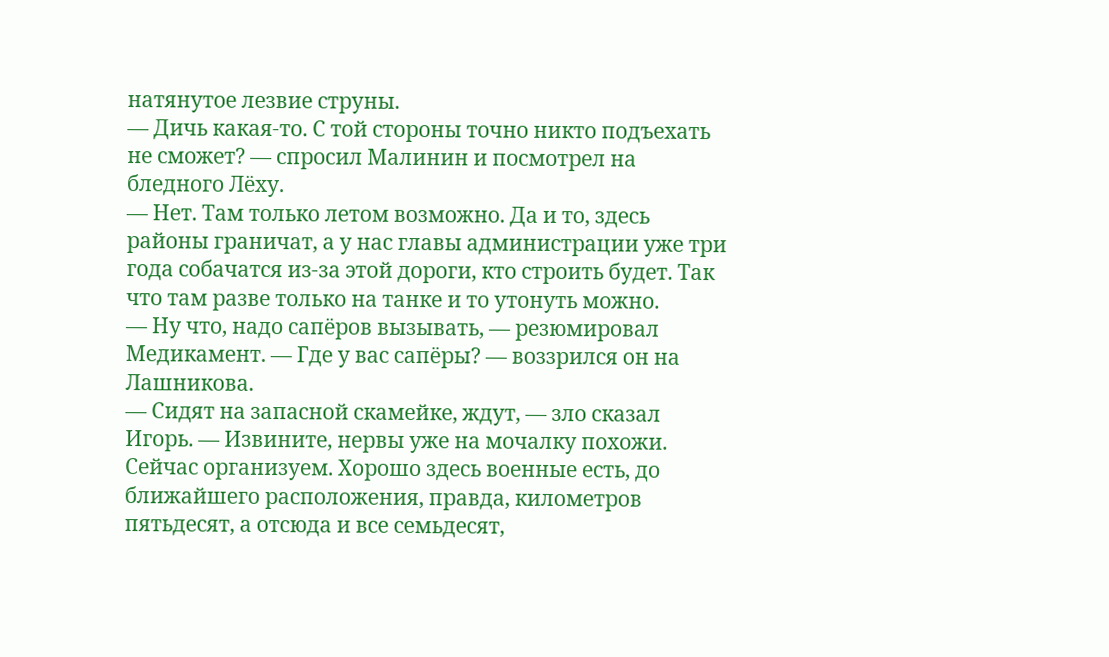натянутое лезвие струны.
— Дичь какая-то. С той стороны точно никто подъехать не сможет? — спросил Малинин и посмотрел на бледного Лёху.
— Нет. Там только летом возможно. Да и то, здесь районы граничат, а у нас главы администрации уже три года собачатся из-за этой дороги, кто строить будет. Так что там разве только на танке и то утонуть можно.
— Ну что, надо сапёров вызывать, — резюмировал Медикамент. — Где у вас сапёры? — воззрился он на Лашникова.
— Сидят на запасной скамейке, ждут, — зло сказал Игорь. — Извините, нервы уже на мочалку похожи. Сейчас организуем. Хорошо здесь военные есть, до ближайшего расположения, правда, километров пятьдесят, а отсюда и все семьдесят,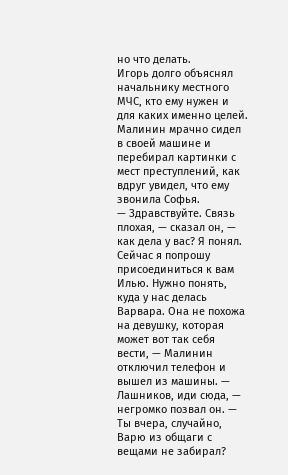но что делать.
Игорь долго объяснял начальнику местного МЧС, кто ему нужен и для каких именно целей. Малинин мрачно сидел в своей машине и перебирал картинки с мест преступлений, как вдруг увидел, что ему звонила Софья.
— Здравствуйте. Связь плохая, — сказал он, — как дела у вас? Я понял. Сейчас я попрошу присоединиться к вам Илью. Нужно понять, куда у нас делась Варвара. Она не похожа на девушку, которая может вот так себя вести, — Малинин отключил телефон и вышел из машины. — Лашников, иди сюда, — негромко позвал он. — Ты вчера, случайно, Варю из общаги с вещами не забирал?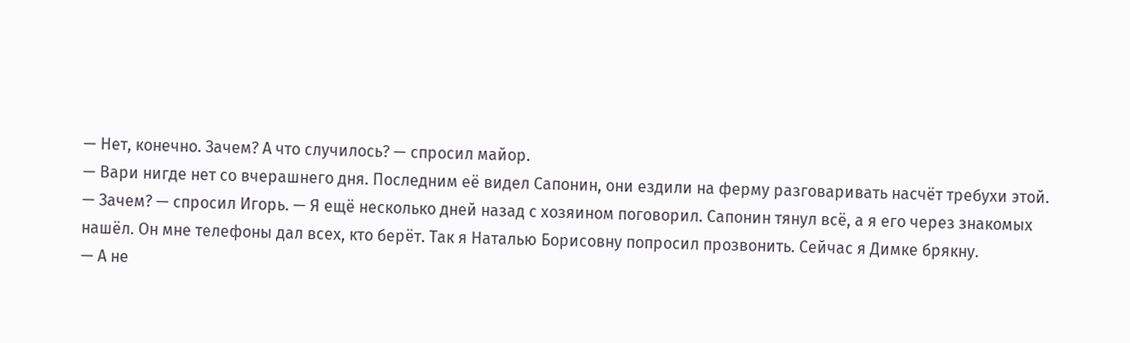— Нет, конечно. Зачем? А что случилось? — спросил майор.
— Вари нигде нет со вчерашнего дня. Последним её видел Сапонин, они ездили на ферму разговаривать насчёт требухи этой.
— Зачем? — спросил Игорь. — Я ещё несколько дней назад с хозяином поговорил. Сапонин тянул всё, а я его через знакомых нашёл. Он мне телефоны дал всех, кто берёт. Так я Наталью Борисовну попросил прозвонить. Сейчас я Димке брякну.
— А не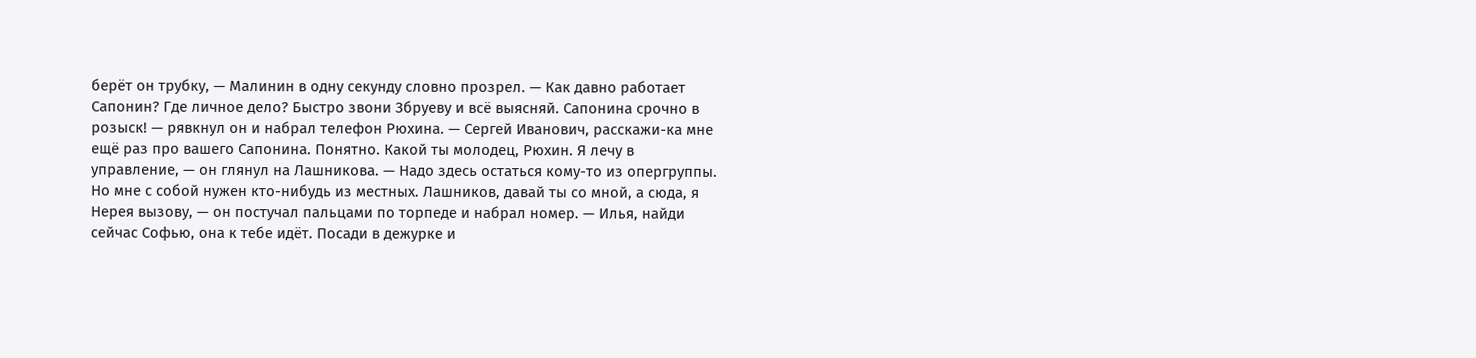берёт он трубку, — Малинин в одну секунду словно прозрел. — Как давно работает Сапонин? Где личное дело? Быстро звони Збруеву и всё выясняй. Сапонина срочно в розыск! — рявкнул он и набрал телефон Рюхина. — Сергей Иванович, расскажи-ка мне ещё раз про вашего Сапонина. Понятно. Какой ты молодец, Рюхин. Я лечу в управление, — он глянул на Лашникова. — Надо здесь остаться кому-то из опергруппы. Но мне с собой нужен кто-нибудь из местных. Лашников, давай ты со мной, а сюда, я Нерея вызову, — он постучал пальцами по торпеде и набрал номер. — Илья, найди сейчас Софью, она к тебе идёт. Посади в дежурке и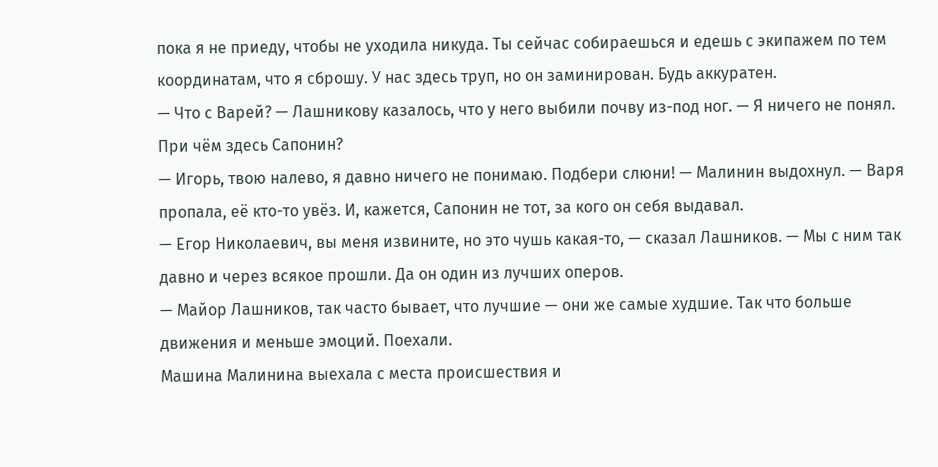пока я не приеду, чтобы не уходила никуда. Ты сейчас собираешься и едешь с экипажем по тем координатам, что я сброшу. У нас здесь труп, но он заминирован. Будь аккуратен.
— Что с Варей? — Лашникову казалось, что у него выбили почву из-под ног. — Я ничего не понял. При чём здесь Сапонин?
— Игорь, твою налево, я давно ничего не понимаю. Подбери слюни! — Малинин выдохнул. — Варя пропала, её кто-то увёз. И, кажется, Сапонин не тот, за кого он себя выдавал.
— Егор Николаевич, вы меня извините, но это чушь какая-то, — сказал Лашников. — Мы с ним так давно и через всякое прошли. Да он один из лучших оперов.
— Майор Лашников, так часто бывает, что лучшие — они же самые худшие. Так что больше движения и меньше эмоций. Поехали.
Машина Малинина выехала с места происшествия и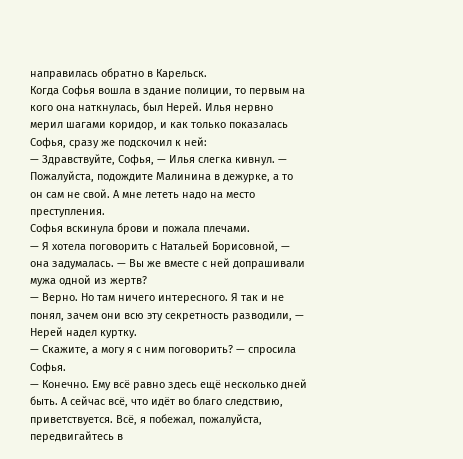направилась обратно в Карельск.
Когда Софья вошла в здание полиции, то первым на кого она наткнулась, был Нерей. Илья нервно мерил шагами коридор, и как только показалась Софья, сразу же подскочил к ней:
— Здравствуйте, Софья, — Илья слегка кивнул. — Пожалуйста, подождите Малинина в дежурке, а то он сам не свой. А мне лететь надо на место преступления.
Софья вскинула брови и пожала плечами.
— Я хотела поговорить с Натальей Борисовной, — она задумалась. — Вы же вместе с ней допрашивали мужа одной из жертв?
— Верно. Но там ничего интересного. Я так и не понял, зачем они всю эту секретность разводили, — Нерей надел куртку.
— Скажите, а могу я с ним поговорить? — спросила Софья.
— Конечно. Ему всё равно здесь ещё несколько дней быть. А сейчас всё, что идёт во благо следствию, приветствуется. Всё, я побежал, пожалуйста, передвигайтесь в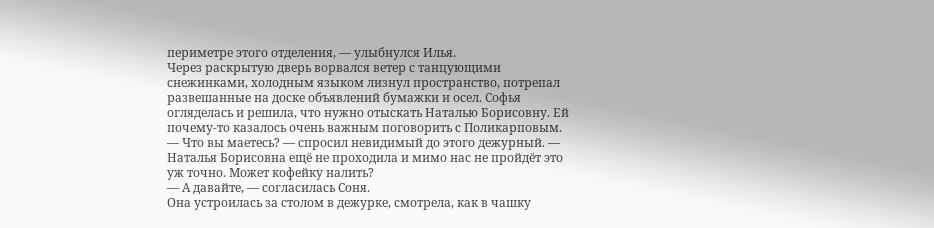периметре этого отделения, — улыбнулся Илья.
Через раскрытую дверь ворвался ветер с танцующими снежинками, холодным языком лизнул пространство, потрепал развешанные на доске объявлений бумажки и осел. Софья огляделась и решила, что нужно отыскать Наталью Борисовну. Ей почему-то казалось очень важным поговорить с Поликарповым.
— Что вы маетесь? — спросил невидимый до этого дежурный. — Наталья Борисовна ещё не проходила и мимо нас не пройдёт это уж точно. Может кофейку налить?
— А давайте, — согласилась Соня.
Она устроилась за столом в дежурке, смотрела, как в чашку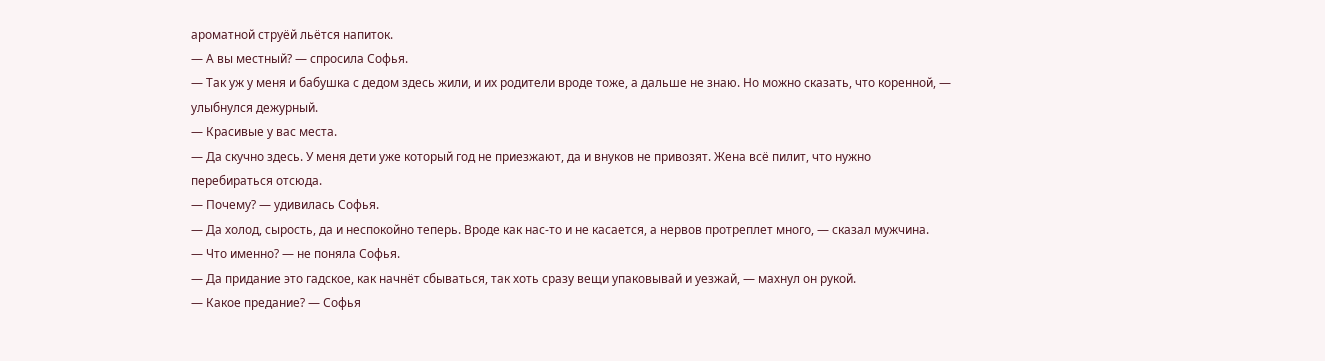ароматной струёй льётся напиток.
— А вы местный? — спросила Софья.
— Так уж у меня и бабушка с дедом здесь жили, и их родители вроде тоже, а дальше не знаю. Но можно сказать, что коренной, — улыбнулся дежурный.
— Красивые у вас места.
— Да скучно здесь. У меня дети уже который год не приезжают, да и внуков не привозят. Жена всё пилит, что нужно перебираться отсюда.
— Почему? — удивилась Софья.
— Да холод, сырость, да и неспокойно теперь. Вроде как нас-то и не касается, а нервов протреплет много, — сказал мужчина.
— Что именно? — не поняла Софья.
— Да придание это гадское, как начнёт сбываться, так хоть сразу вещи упаковывай и уезжай, — махнул он рукой.
— Какое предание? — Софья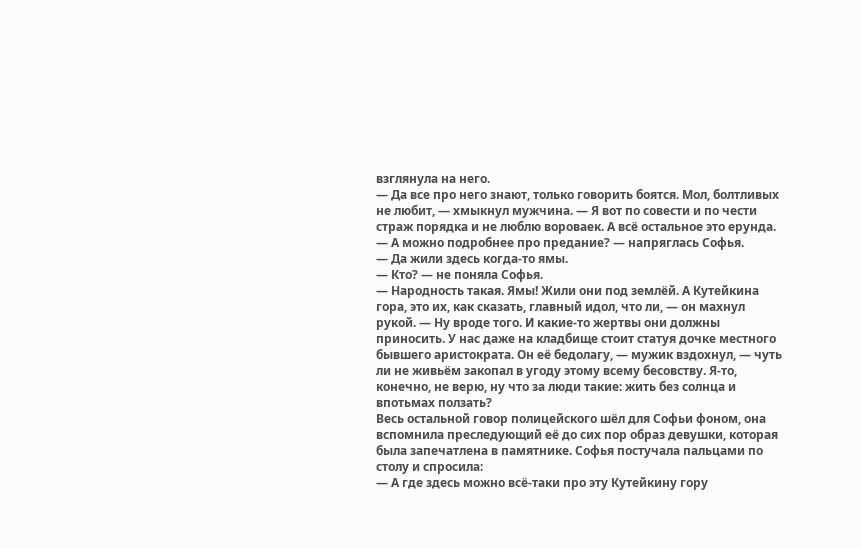взглянула на него.
— Да все про него знают, только говорить боятся. Мол, болтливых не любит, — хмыкнул мужчина. — Я вот по совести и по чести страж порядка и не люблю вороваек. А всё остальное это ерунда.
— А можно подробнее про предание? — напряглась Софья.
— Да жили здесь когда-то ямы.
— Кто? — не поняла Софья.
— Народность такая. Ямы! Жили они под землёй. А Кутейкина гора, это их, как сказать, главный идол, что ли, — он махнул рукой. — Ну вроде того. И какие-то жертвы они должны приносить. У нас даже на кладбище стоит статуя дочке местного бывшего аристократа. Он её бедолагу, — мужик вздохнул, — чуть ли не живьём закопал в угоду этому всему бесовству. Я-то, конечно, не верю, ну что за люди такие: жить без солнца и впотьмах ползать?
Весь остальной говор полицейского шёл для Софьи фоном, она вспомнила преследующий её до сих пор образ девушки, которая была запечатлена в памятнике. Софья постучала пальцами по столу и спросила:
— А где здесь можно всё-таки про эту Кутейкину гору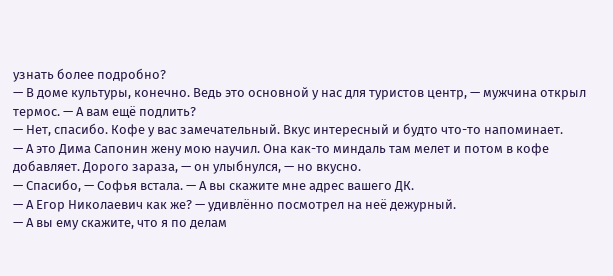узнать более подробно?
— В доме культуры, конечно. Ведь это основной у нас для туристов центр, — мужчина открыл термос. — А вам ещё подлить?
— Нет, спасибо. Кофе у вас замечательный. Вкус интересный и будто что-то напоминает.
— А это Дима Сапонин жену мою научил. Она как-то миндаль там мелет и потом в кофе добавляет. Дорого зараза, — он улыбнулся, — но вкусно.
— Спасибо, — Софья встала. — А вы скажите мне адрес вашего ДК.
— А Егор Николаевич как же? — удивлённо посмотрел на неё дежурный.
— А вы ему скажите, что я по делам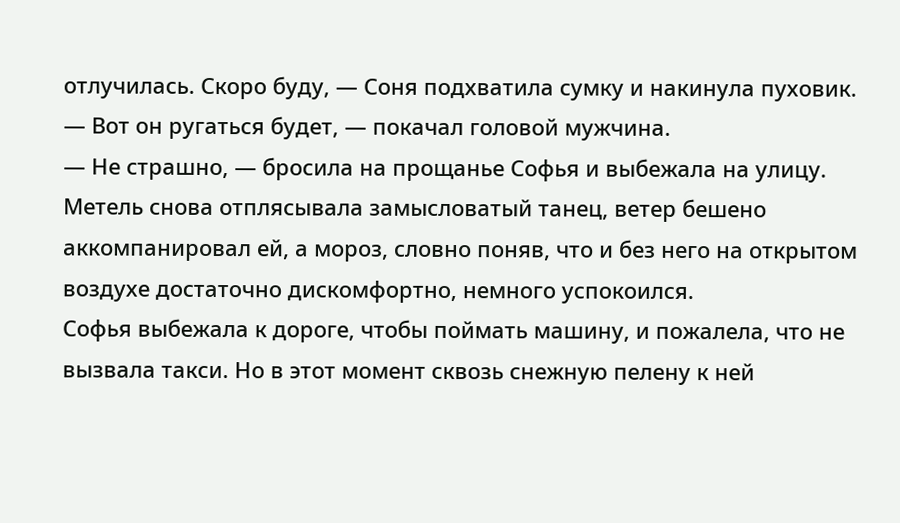отлучилась. Скоро буду, — Соня подхватила сумку и накинула пуховик.
— Вот он ругаться будет, — покачал головой мужчина.
— Не страшно, — бросила на прощанье Софья и выбежала на улицу.
Метель снова отплясывала замысловатый танец, ветер бешено аккомпанировал ей, а мороз, словно поняв, что и без него на открытом воздухе достаточно дискомфортно, немного успокоился.
Софья выбежала к дороге, чтобы поймать машину, и пожалела, что не вызвала такси. Но в этот момент сквозь снежную пелену к ней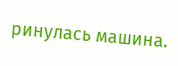ринулась машина.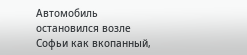Автомобиль остановился возле Софьи как вкопанный,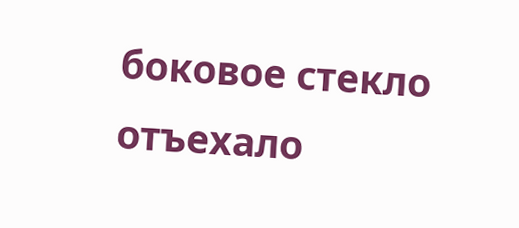боковое стекло отъехало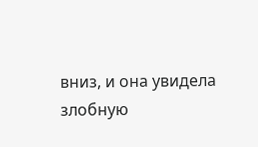вниз, и она увидела злобную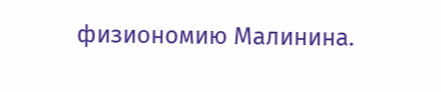физиономию Малинина.